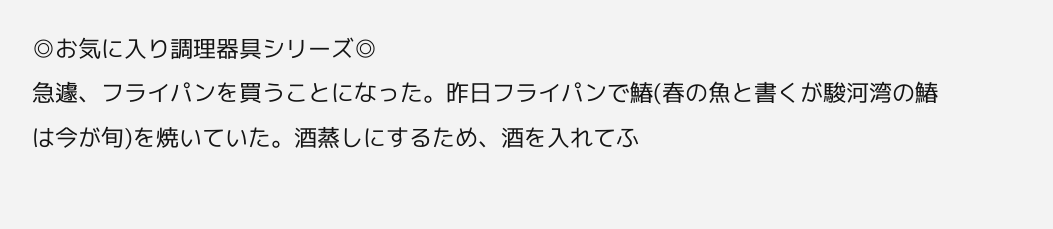◎お気に入り調理器具シリーズ◎
急遽、フライパンを買うことになった。昨日フライパンで鰆(春の魚と書くが駿河湾の鰆は今が旬)を焼いていた。酒蒸しにするため、酒を入れてふ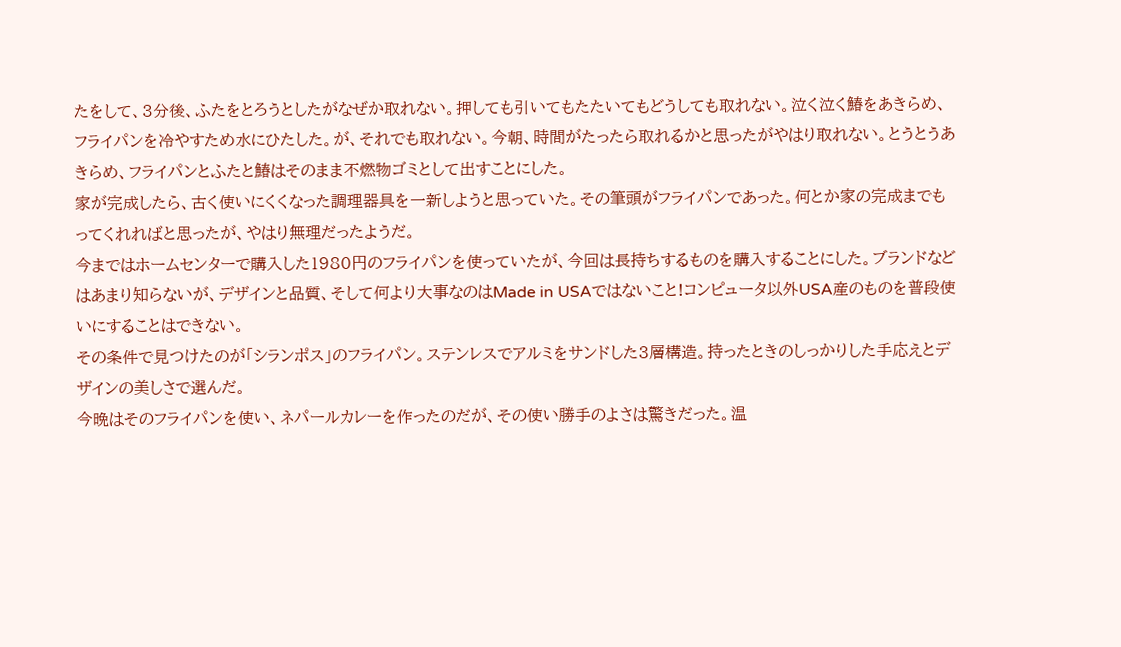たをして、3分後、ふたをとろうとしたがなぜか取れない。押しても引いてもたたいてもどうしても取れない。泣く泣く鰆をあきらめ、フライパンを冷やすため水にひたした。が、それでも取れない。今朝、時間がたったら取れるかと思ったがやはり取れない。とうとうあきらめ、フライパンとふたと鰆はそのまま不燃物ゴミとして出すことにした。
家が完成したら、古く使いにくくなった調理器具を一新しようと思っていた。その筆頭がフライパンであった。何とか家の完成までもってくれればと思ったが、やはり無理だったようだ。
今まではホームセンターで購入した1980円のフライパンを使っていたが、今回は長持ちするものを購入することにした。ブランドなどはあまり知らないが、デザインと品質、そして何より大事なのはMade in USAではないこと!コンピュータ以外USA産のものを普段使いにすることはできない。
その条件で見つけたのが「シランポス」のフライパン。ステンレスでアルミをサンドした3層構造。持ったときのしっかりした手応えとデザインの美しさで選んだ。
今晩はそのフライパンを使い、ネパールカレーを作ったのだが、その使い勝手のよさは驚きだった。温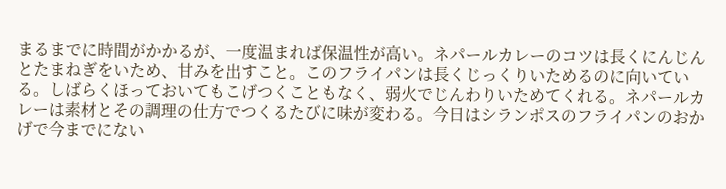まるまでに時間がかかるが、一度温まれば保温性が高い。ネパールカレーのコツは長くにんじんとたまねぎをいため、甘みを出すこと。このフライパンは長くじっくりいためるのに向いている。しばらくほっておいてもこげつくこともなく、弱火でじんわりいためてくれる。ネパールカレーは素材とその調理の仕方でつくるたびに味が変わる。今日はシランポスのフライパンのおかげで今までにない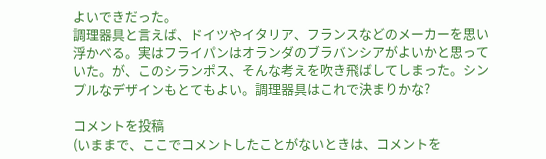よいできだった。
調理器具と言えば、ドイツやイタリア、フランスなどのメーカーを思い浮かべる。実はフライパンはオランダのブラバンシアがよいかと思っていた。が、このシランポス、そんな考えを吹き飛ばしてしまった。シンプルなデザインもとてもよい。調理器具はこれで決まりかな?

コメントを投稿
(いままで、ここでコメントしたことがないときは、コメントを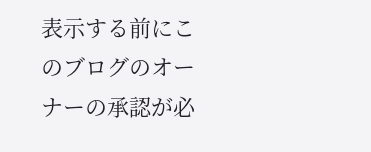表示する前にこのブログのオーナーの承認が必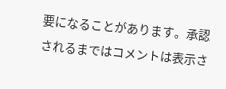要になることがあります。承認されるまではコメントは表示さ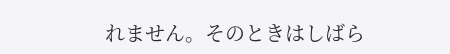れません。そのときはしばら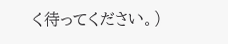く待ってください。)